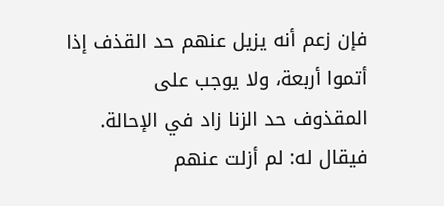فإن زعم أنه يزيل عنهم حد القذف إذا أتموا أربعة، ولا يوجب على
المقذوف حد الزنا زاد في الإحالة.
فيقال له: لم أزلت عنهم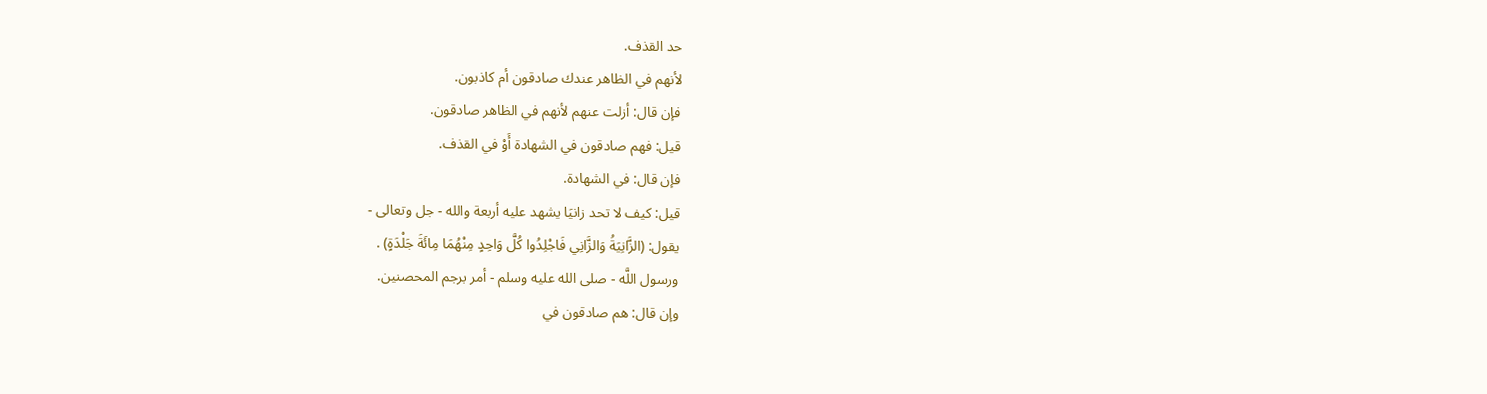حد القذف.
لأنهم في الظاهر عندك صادقون أم كاذبون.
فإن قال: أزلت عنهم لأنهم في الظاهر صادقون.
قيل: فهم صادقون في الشهادة أَوْ في القذف.
فإن قال: في الشهادة.
قيل: كيف لا تحد زانيَا يشهد عليه أربعة والله - جل وتعالى -
يقول: (الزَّانِيَةُ وَالزَّانِي فَاجْلِدُوا كُلَّ وَاحِدٍ مِنْهُمَا مِائَةَ جَلْدَةٍ) .
ورسول اللَّه - صلى الله عليه وسلم - أمر برجم المحصنين.
وإن قال: هم صادقون في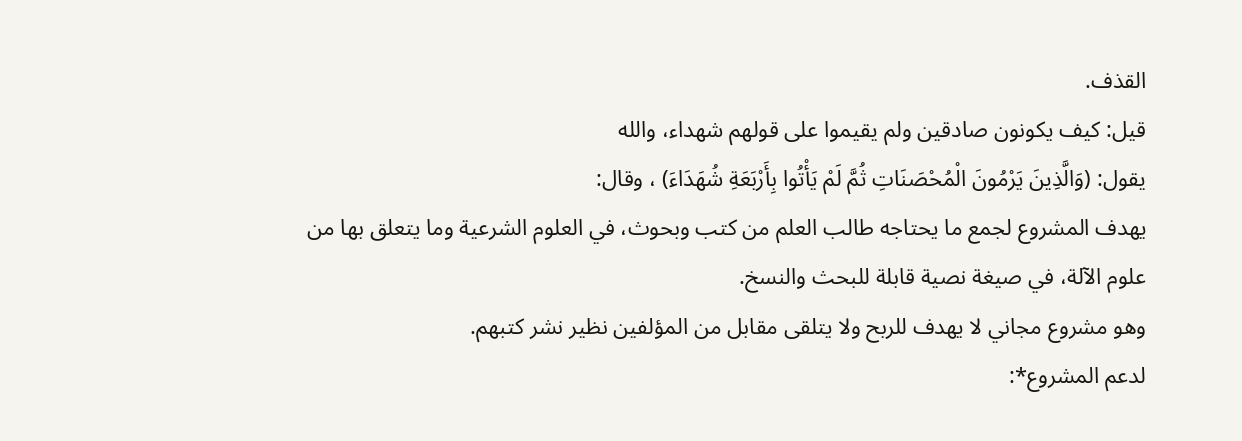القذف.
قيل: كيف يكونون صادقين ولم يقيموا على قولهم شهداء، والله
يقول: (وَالَّذِينَ يَرْمُونَ الْمُحْصَنَاتِ ثُمَّ لَمْ يَأْتُوا بِأَرْبَعَةِ شُهَدَاءَ) ، وقال:
يهدف المشروع لجمع ما يحتاجه طالب العلم من كتب وبحوث، في العلوم الشرعية وما يتعلق بها من علوم الآلة، في صيغة نصية قابلة للبحث والنسخ.
وهو مشروع مجاني لا يهدف للربح ولا يتلقى مقابل من المؤلفين نظير نشر كتبهم.
لدعم المشروع*: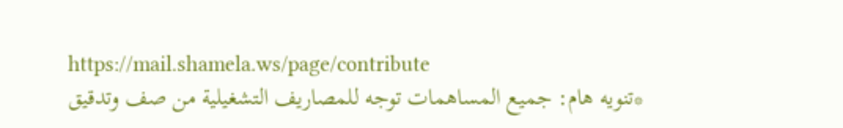https://mail.shamela.ws/page/contribute
*تنويه هام: جميع المساهمات توجه للمصاريف التشغيلية من صف وتدقيق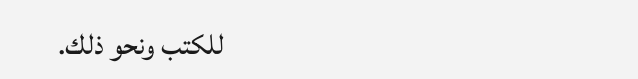للكتب ونحو ذلك.